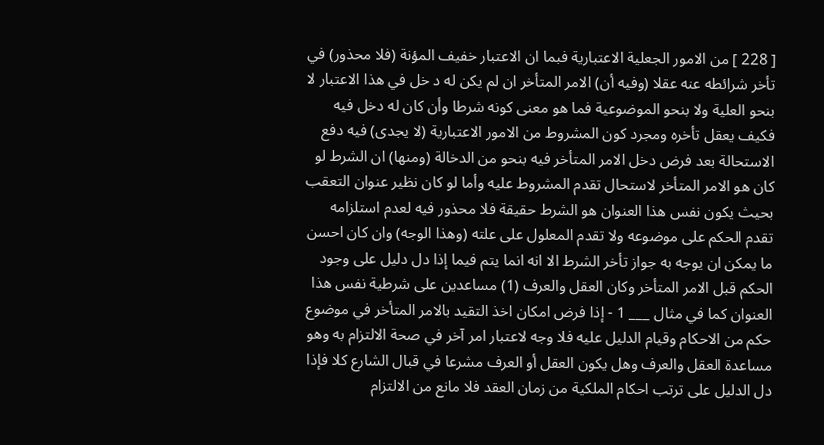[ 228 ] من الامور الجعلية الاعتبارية فبما ان الاعتبار خفيف المؤنة (فلا محذور) في تأخر شرائطه عنه عقلا (وفيه أن) الامر المتأخر ان لم يكن له د خل في هذا الاعتبار لا بنحو العلية ولا بنحو الموضوعية فما هو معنى كونه شرطا وأن كان له دخل فيه فكيف يعقل تأخره ومجرد كون المشروط من الامور الاعتبارية (لا يجدى) فيه دفع الاستحالة بعد فرض دخل الامر المتأخر فيه بنحو من الدخالة (ومنها) ان الشرط لو كان هو الامر المتأخر لاستحال تقدم المشروط عليه وأما لو كان نظير عنوان التعقب بحيث يكون نفس هذا العنوان هو الشرط حقيقة فلا محذور فيه لعدم استلزامه تقدم الحكم على موضوعه ولا تقدم المعلول على علته (وهذا الوجه) وان كان احسن ما يمكن ان يوجه به جواز تأخر الشرط الا انه انما يتم فيما إذا دل دليل على وجود الحكم قبل الامر المتأخر وكان العقل والعرف (1) مساعدين على شرطية نفس هذا العنوان كما في مثال ___ 1 - إذا فرض امكان اخذ التقيد بالامر المتأخر في موضوع حكم من الاحكام وقيام الدليل عليه فلا وجه لاعتبار امر آخر في صحة الالتزام به وهو مساعدة العقل والعرف وهل يكون العقل أو العرف مشرعا في قبال الشارع كلا فإذا دل الدليل على ترتب احكام الملكية من زمان العقد فلا مانع من الالتزام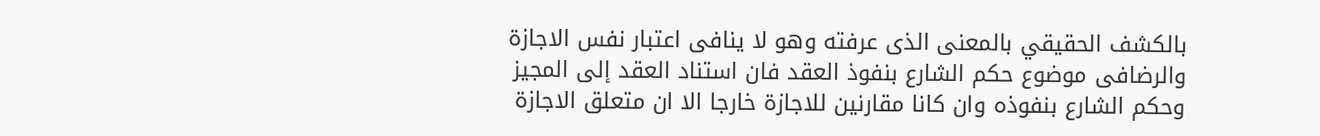بالكشف الحقيقي بالمعنى الذى عرفته وهو لا ينافى اعتبار نفس الاجازة والرضافى موضوع حكم الشارع بنفوذ العقد فان استناد العقد إلى المجيز وحكم الشارع بنفوذه وان كانا مقارنين للاجازة خارجا الا ان متعلق الاجازة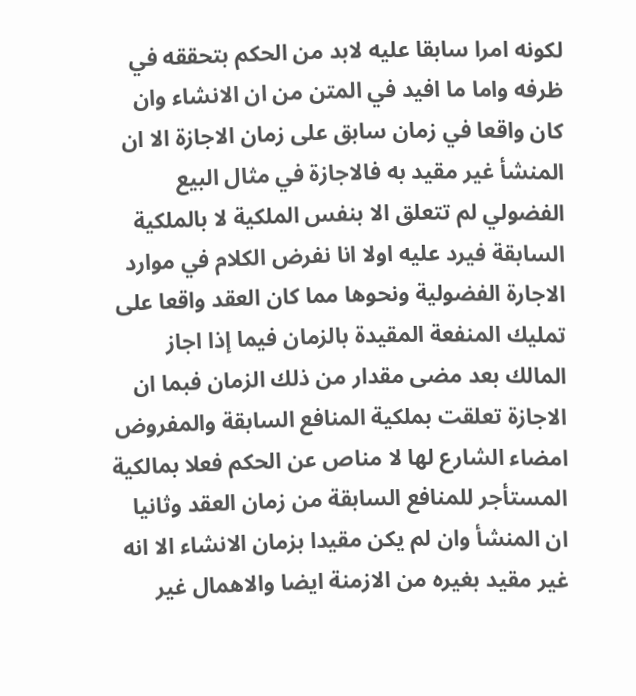لكونه امرا سابقا عليه لابد من الحكم بتحققه في ظرفه واما ما افيد في المتن من ان الانشاء وان كان واقعا في زمان سابق على زمان الاجازة الا ان المنشأ غير مقيد به فالاجازة في مثال البيع الفضولي لم تتعلق الا بنفس الملكية لا بالملكية السابقة فيرد عليه اولا انا نفرض الكلام في موارد الاجارة الفضولية ونحوها مما كان العقد واقعا على تمليك المنفعة المقيدة بالزمان فيما إذا اجاز المالك بعد مضى مقدار من ذلك الزمان فبما ان الاجازة تعلقت بملكية المنافع السابقة والمفروض امضاء الشارع لها لا مناص عن الحكم فعلا بمالكية المستأجر للمنافع السابقة من زمان العقد وثانيا ان المنشأ وان لم يكن مقيدا بزمان الانشاء الا انه غير مقيد بغيره من الازمنة ايضا والاهمال غير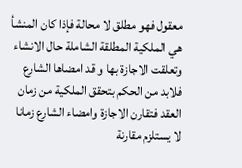معقول فهو مطلق لا محالة فإذا كان المنشأ هي الملكية المطلقة الشاملة حال الانشاء وتعلقت الاجازة بها و قد امضاها الشارع فلابد من الحكم بتحقق الملكية من زمان العقد فتقارن الاجازة وامضاء الشارع زمانا لا يستلزم مقارنة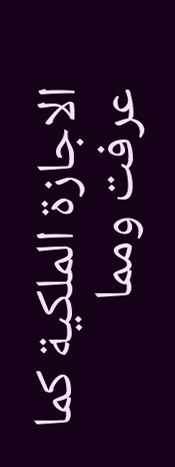الاجازة الملكية كما عرفت ومما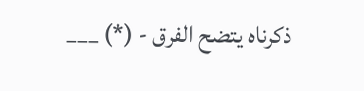ذكرناه يتضح الفرق - (*) ___